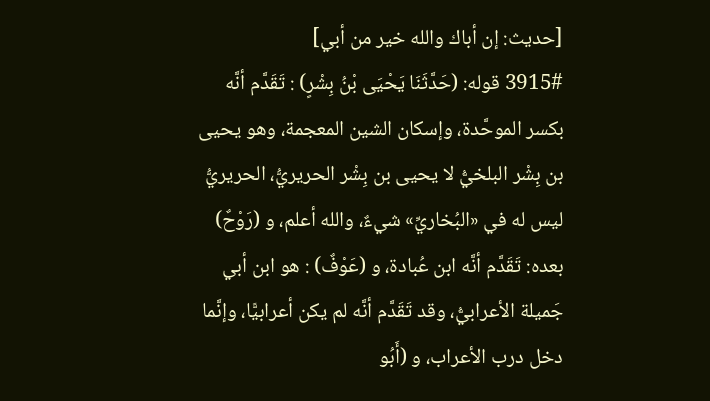[حديث: إن أباك والله خير من أبي]
3915# قوله: (حَدَّثَنَا يَحْيَى بْنُ بِشْرٍ) : تَقَدَّم أنَّه بكسر الموحَّدة، وإسكان الشين المعجمة، وهو يحيى بن بِشْر البلخيُّ لا يحيى بن بِشْر الحريريُّ، الحريريُّ ليس له في «البُخاريِّ» شيءٌ، والله أعلم، و (رَوْحٌ) بعده: تَقَدَّم أنَّه ابن عُبادة، و (عَوْفٌ) : هو ابن أبي جَميلة الأعرابيُّ، وقد تَقَدَّم أنَّه لم يكن أعرابيًّا، وإنَّما دخل درب الأعراب، و (أَبُو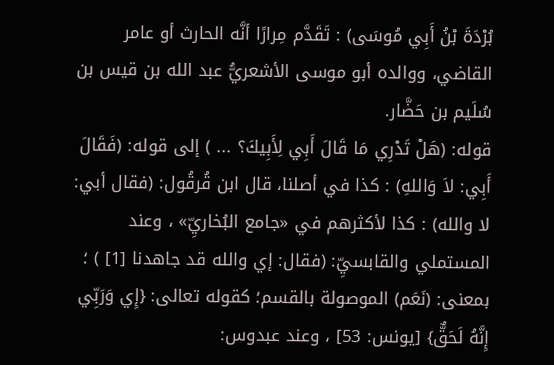بُرْدَةَ بْنُ أَبِي مُوسَى) : تَقَدَّم مِرارًا أنَّه الحارث أو عامر القاضي، ووالده أبو موسى الأشعريُّ عبد الله بن قيس بن سُلَيم بن حَضَّار.
قوله: (هَلْ تَدْرِي مَا قَالَ أَبِي لِأَبِيكَ؟ ... ) إلى قوله: (فَقَالَ أَبِي: لاَ وَاللهِ) : كذا في أصلنا، قال ابن قُرقُول: (فقال أبي: لا والله) : كذا لأكثرهم في «جامع البُخاريِّ» ، وعند المستملي والقابسيِّ: (فقال: إي والله قد جاهدنا [1] ) ؛ بمعنى: (نَعَم) الموصولة بالقسم؛ كقوله تعالى: {إِي وَرَبِّي إِنَّهُ لَحَقٌّ} [يونس: 53] ، وعند عبدوس: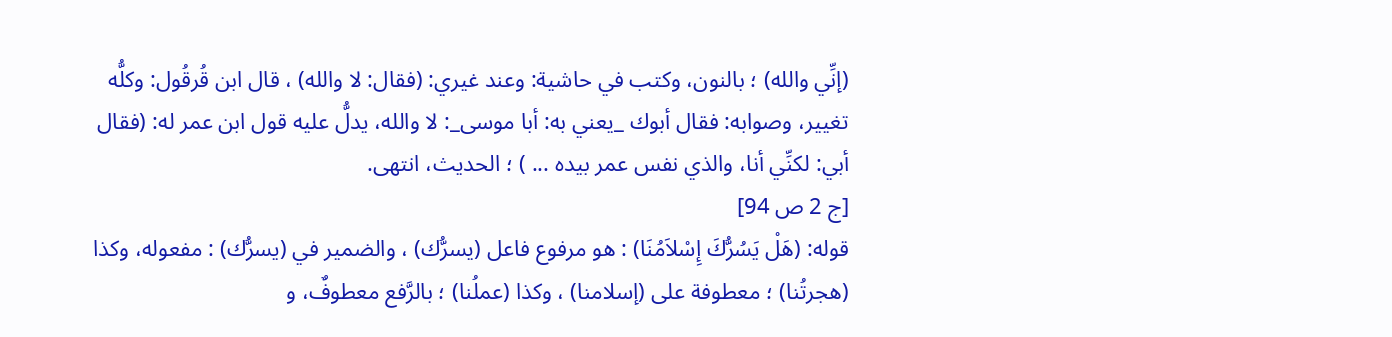(إنِّي والله) ؛ بالنون، وكتب في حاشية: وعند غيري: (فقال: لا والله) ، قال ابن قُرقُول: وكلُّه تغيير، وصوابه: فقال أبوك _يعني به: أبا موسى_: لا والله، يدلُّ عليه قول ابن عمر له: (فقال أبي: لكنِّي أنا، والذي نفس عمر بيده ... ) ؛ الحديث، انتهى.
[ج 2 ص 94]
قوله: (هَلْ يَسُرُّكَ إِسْلاَمُنَا) : هو مرفوع فاعل (يسرُّك) ، والضمير في (يسرُّك) : مفعوله، وكذا (هجرتُنا) ؛ معطوفة على (إسلامنا) ، وكذا (عملُنا) ؛ بالرَّفع معطوفٌ، و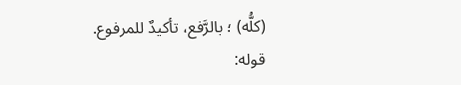(كلُّه) ؛ بالرَّفع، تأكيدٌ للمرفوع.
قوله: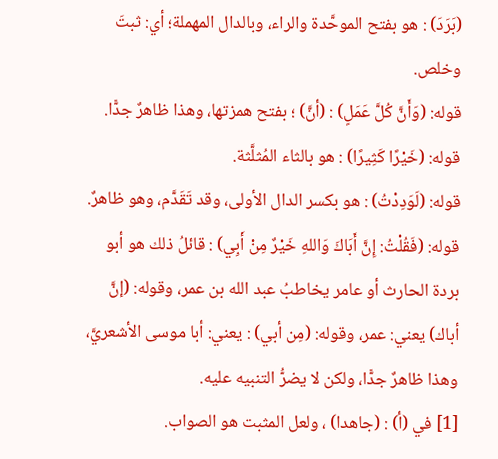(بَرَدَ) : هو بفتح الموحَّدة والراء، وبالدال المهملة؛ أي: ثبتَ وخلص.
قوله: (وَأَنَّ كُلَّ عَمَلٍ) : (أنَّ) ؛ بفتح همزتها، وهذا ظاهرٌ جدًّا.
قوله: (خَيْرًا كَثِيرًا) : هو بالثاء المُثلَّثة.
قوله: (لَوَدِدْتُ) : هو بكسر الدال الأولى، وقد تَقَدَّم، وهو ظاهرٌ.
قوله: (فَقُلْتُ: إِنَّ أَبَاكَ وَاللهِ خَيْرٌ مِنْ أَبِي) : قائلُ ذلك هو أبو بردة الحارث أو عامر يخاطبُ عبد الله بن عمر، وقوله: (إنَّ أباك) يعني: عمر، وقوله: (مِن أبي) : يعني: أبا موسى الأشعريَّ، وهذا ظاهرٌ جدًّا، ولكن لا يضرُّ التنبيه عليه.
[1] في (أ) : (جاهدا) ، ولعل المثبت هو الصواب.